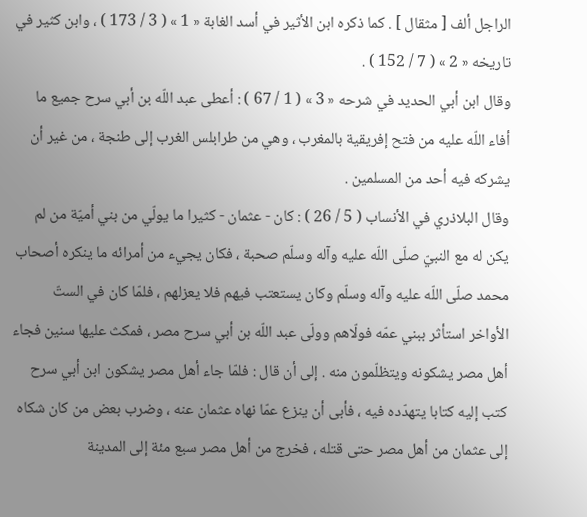الراجل ألف [ مثقال ] . كما ذكره ابن الأثير في أسد الغابة « 1 » ( 3 / 173 ) ، وابن كثير في تاريخه « 2 » ( 7 / 152 ) .
وقال ابن أبي الحديد في شرحه « 3 » ( 1 / 67 ) : أعطى عبد اللّه بن أبي سرح جميع ما أفاء اللّه عليه من فتح إفريقية بالمغرب ، وهي من طرابلس الغرب إلى طنجة ، من غير أن يشركه فيه أحد من المسلمين .
وقال البلاذري في الأنساب ( 5 / 26 ) : كان - عثمان - كثيرا ما يولّي من بني أميّة من لم يكن له مع النبيّ صلّى اللّه عليه وآله وسلّم صحبة ، فكان يجيء من أمرائه ما ينكره أصحاب محمد صلّى اللّه عليه وآله وسلّم وكان يستعتب فيهم فلا يعزلهم ، فلمّا كان في الستّ الأواخر استأثر ببني عمّه فولّاهم وولّى عبد اللّه بن أبي سرح مصر ، فمكث عليها سنين فجاء أهل مصر يشكونه ويتظلّمون منه . إلى أن قال : فلمّا جاء أهل مصر يشكون ابن أبي سرح كتب إليه كتابا يتهدّده فيه ، فأبى أن ينزع عمّا نهاه عثمان عنه ، وضرب بعض من كان شكاه إلى عثمان من أهل مصر حتى قتله ، فخرج من أهل مصر سبع مئة إلى المدينة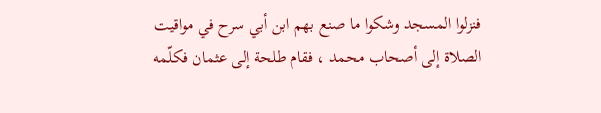فنزلوا المسجد وشكوا ما صنع بهم ابن أبي سرح في مواقيت الصلاة إلى أصحاب محمد ، فقام طلحة إلى عثمان فكلّمه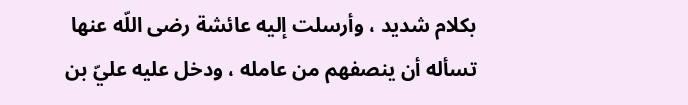بكلام شديد ، وأرسلت إليه عائشة رضى اللّه عنها تسأله أن ينصفهم من عامله ، ودخل عليه عليّ بن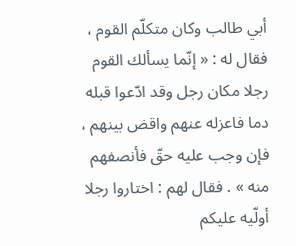أبي طالب وكان متكلّم القوم ، فقال له : « إنّما يسألك القوم رجلا مكان رجل وقد ادّعوا قبله دما فاعزله عنهم واقض بينهم ، فإن وجب عليه حقّ فأنصفهم منه » . فقال لهم : اختاروا رجلا أولّيه عليكم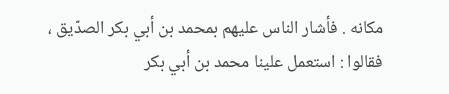مكانه . فأشار الناس عليهم بمحمد بن أبي بكر الصدّيق ، فقالوا : استعمل علينا محمد بن أبي بكر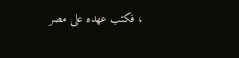، فكتب عهده على مصر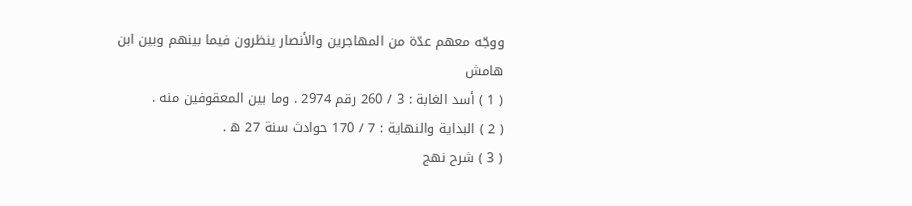ووجّه معهم عدّة من المهاجرين والأنصار ينظرون فيما بينهم وبين ابن
هامش
( 1 ) أسد الغابة : 3 / 260 رقم 2974 . وما بين المعقوفين منه .
( 2 ) البداية والنهاية : 7 / 170 حوادث سنة 27 ه .
( 3 ) شرح نهج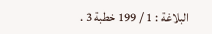البلاغة : 1 / 199 خطبة 3 .